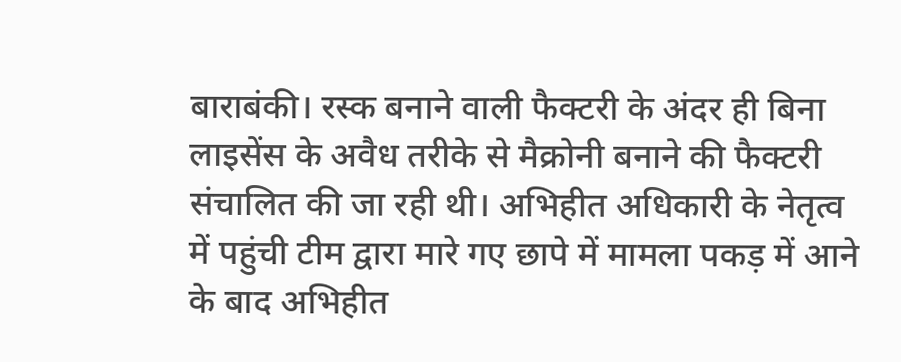बाराबंकी। रस्क बनाने वाली फैक्टरी के अंदर ही बिना लाइसेंस के अवैध तरीके से मैक्रोनी बनाने की फैक्टरी संचालित की जा रही थी। अभिहीत अधिकारी के नेतृत्व में पहुंची टीम द्वारा मारे गए छापे में मामला पकड़ में आने के बाद अभिहीत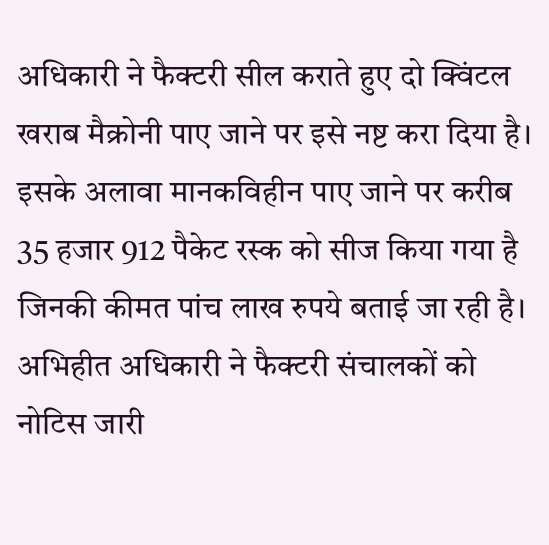अधिकारी ने फैक्टरी सील कराते हुए दो क्विंटल खराब मैक्रोनी पाए जाने पर इसे नष्ट करा दिया है। इसके अलावा मानकविहीन पाए जाने पर करीब 35 हजार 912 पैकेट रस्क को सीज किया गया है जिनकी कीमत पांच लाख रुपये बताई जा रही है। अभिहीत अधिकारी ने फैक्टरी संचालकों को नोटिस जारी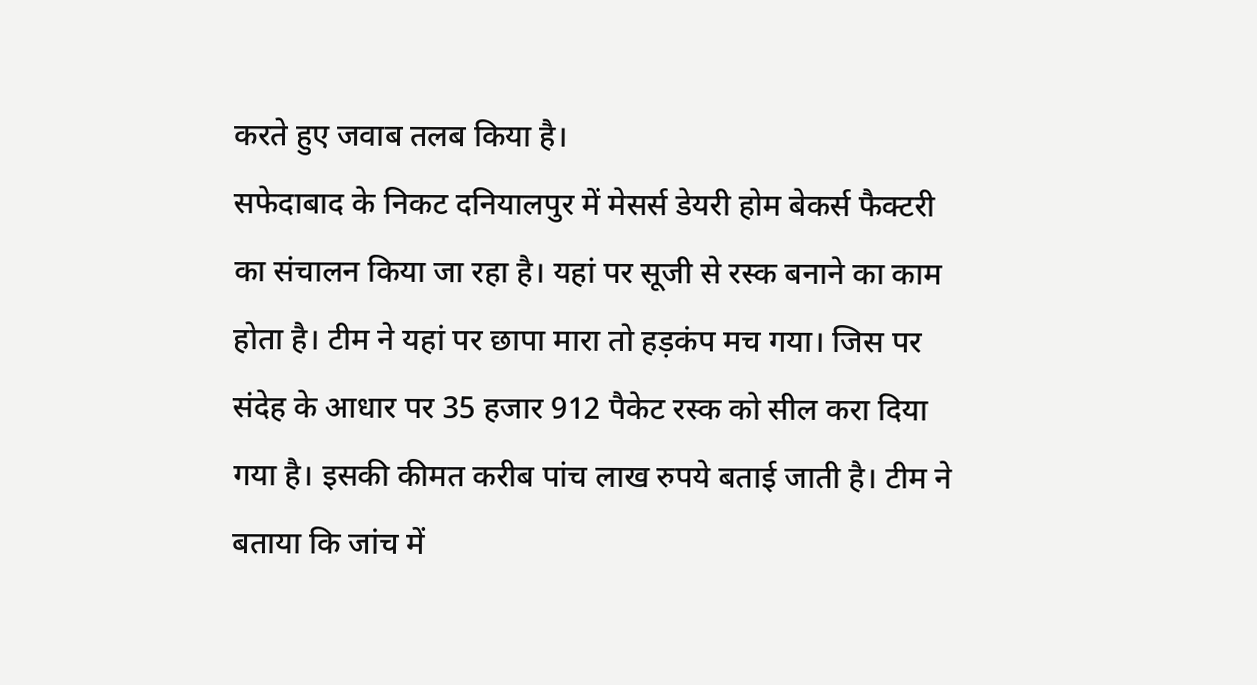करते हुए जवाब तलब किया है।
सफेदाबाद के निकट दनियालपुर में मेसर्स डेयरी होम बेकर्स फैक्टरी का संचालन किया जा रहा है। यहां पर सूजी से रस्क बनाने का काम होता है। टीम ने यहां पर छापा मारा तो हड़कंप मच गया। जिस पर संदेह के आधार पर 35 हजार 912 पैकेट रस्क को सील करा दिया गया है। इसकी कीमत करीब पांच लाख रुपये बताई जाती है। टीम ने बताया कि जांच में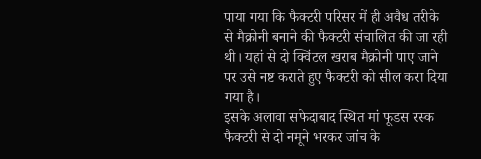पाया गया कि फैक्टरी परिसर में ही अवैध तरीके से मैक्रोनी बनाने की फैक्टरी संचालित की जा रही थी। यहां से दो क्विंटल खराब मैक्रोनी पाए जाने पर उसे नष्ट कराते हुए फैक्टरी को सील करा दिया गया है।
इसके अलावा सफेदाबाद स्थित मां फूडस रस्क फैक्टरी से दो नमूने भरकर जांच के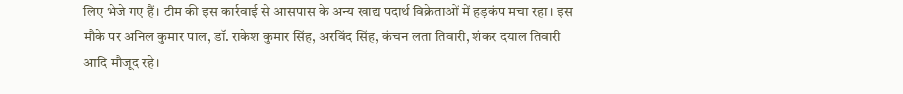लिए भेजे गए हैं। टीम की इस कार्रवाई से आसपास के अन्य खाद्य पदार्थ विक्रेताओं में हड़कंप मचा रहा। इस मौके पर अनिल कुमार पाल, डॉ. राकेश कुमार सिंह, अरविंद सिंह, कंचन लता तिवारी, शंकर दयाल तिवारी आदि मौजूद रहे।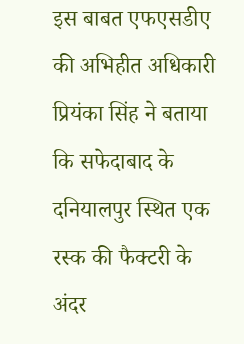इस बाबत एफएसडीए की अभिहीत अधिकारी प्रियंका सिंह ने बताया कि सफेदाबाद के दनियालपुर स्थित एक रस्क की फैक्टरी के अंदर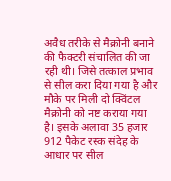अवैध तरीके से मैक्रोनी बनाने की फैक्टरी संचालित की जा रही थी। जिसे तत्काल प्रभाव से सील करा दिया गया है और मौके पर मिली दो क्विंटल मैक्रोनी को नष्ट कराया गया है। इसके अलावा 35 हजार 912 पैकेट रस्क संदेह के आधार पर सील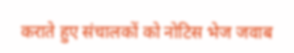कराते हुए संचालकों को नोटिस भेज जवाब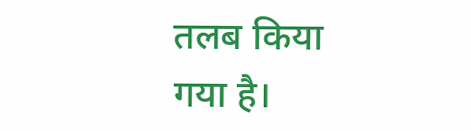तलब किया गया है।